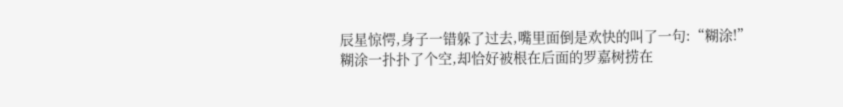辰星惊愕,身子一错躲了过去,嘴里面倒是欢快的叫了一句:“糊涂!”
糊涂一扑扑了个空,却恰好被根在后面的罗嘉树捞在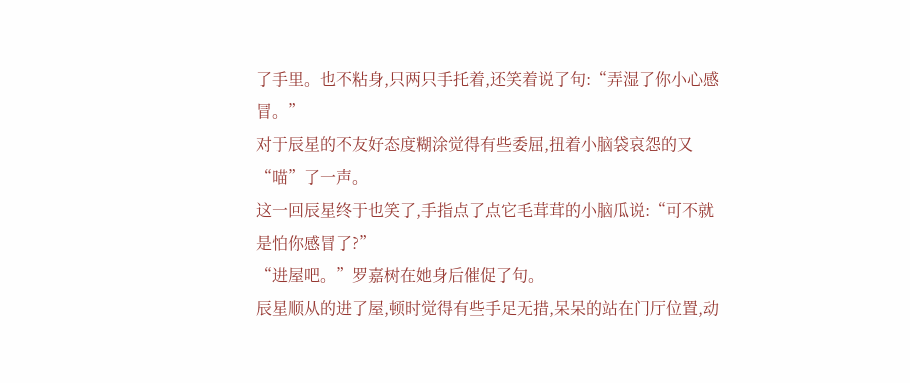了手里。也不粘身,只两只手托着,还笑着说了句:“弄湿了你小心感冒。”
对于辰星的不友好态度糊涂觉得有些委屈,扭着小脑袋哀怨的又“喵”了一声。
这一回辰星终于也笑了,手指点了点它毛茸茸的小脑瓜说:“可不就是怕你感冒了?”
“进屋吧。”罗嘉树在她身后催促了句。
辰星顺从的进了屋,顿时觉得有些手足无措,呆呆的站在门厅位置,动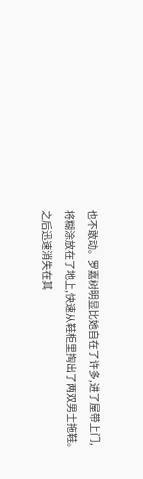也不敢动。罗嘉树明显比她自在了许多,进了屋带上门,将糊涂放在了地上,快速从鞋柜里掏出了两双男士拖鞋。之后迅速消失在其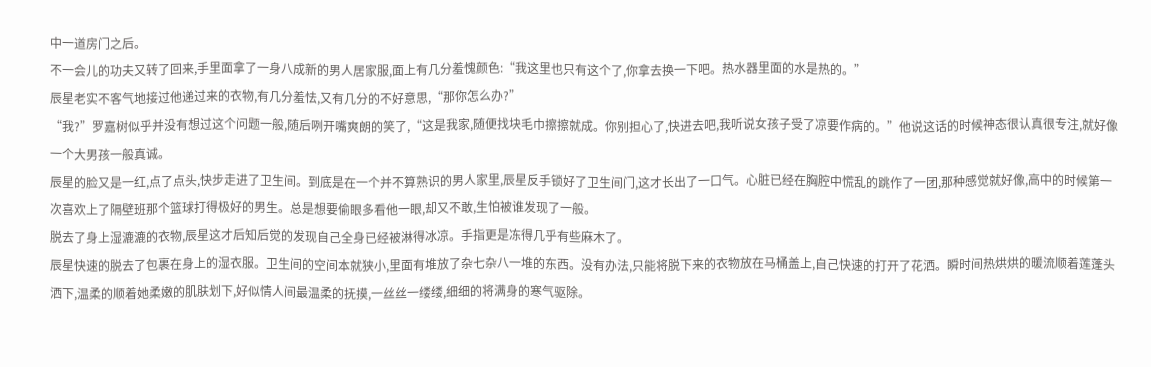中一道房门之后。
不一会儿的功夫又转了回来,手里面拿了一身八成新的男人居家服,面上有几分羞愧颜色:“我这里也只有这个了,你拿去换一下吧。热水器里面的水是热的。”
辰星老实不客气地接过他递过来的衣物,有几分羞怯,又有几分的不好意思,“那你怎么办?”
“我?”罗嘉树似乎并没有想过这个问题一般,随后咧开嘴爽朗的笑了,“这是我家,随便找块毛巾擦擦就成。你别担心了,快进去吧,我听说女孩子受了凉要作病的。”他说这话的时候神态很认真很专注,就好像一个大男孩一般真诚。
辰星的脸又是一红,点了点头,快步走进了卫生间。到底是在一个并不算熟识的男人家里,辰星反手锁好了卫生间门,这才长出了一口气。心脏已经在胸腔中慌乱的跳作了一团,那种感觉就好像,高中的时候第一次喜欢上了隔壁班那个篮球打得极好的男生。总是想要偷眼多看他一眼,却又不敢,生怕被谁发现了一般。
脱去了身上湿漉漉的衣物,辰星这才后知后觉的发现自己全身已经被淋得冰凉。手指更是冻得几乎有些麻木了。
辰星快速的脱去了包裹在身上的湿衣服。卫生间的空间本就狭小,里面有堆放了杂七杂八一堆的东西。没有办法,只能将脱下来的衣物放在马桶盖上,自己快速的打开了花洒。瞬时间热烘烘的暖流顺着莲蓬头洒下,温柔的顺着她柔嫩的肌肤划下,好似情人间最温柔的抚摸,一丝丝一缕缕,细细的将满身的寒气驱除。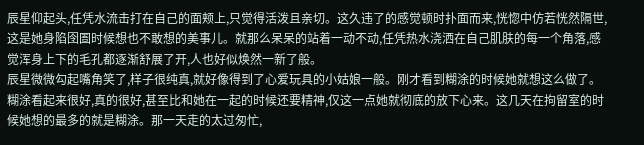辰星仰起头,任凭水流击打在自己的面颊上,只觉得活泼且亲切。这久违了的感觉顿时扑面而来,恍惚中仿若恍然隔世,这是她身陷囹圄时候想也不敢想的美事儿。就那么呆呆的站着一动不动,任凭热水浇洒在自己肌肤的每一个角落,感觉浑身上下的毛孔都逐渐舒展了开,人也好似焕然一新了般。
辰星微微勾起嘴角笑了,样子很纯真,就好像得到了心爱玩具的小姑娘一般。刚才看到糊涂的时候她就想这么做了。糊涂看起来很好,真的很好,甚至比和她在一起的时候还要精神,仅这一点她就彻底的放下心来。这几天在拘留室的时候她想的最多的就是糊涂。那一天走的太过匆忙,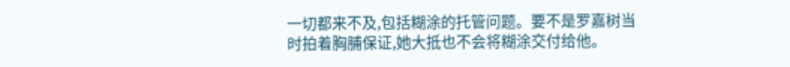一切都来不及,包括糊涂的托管问题。要不是罗嘉树当时拍着胸脯保证,她大抵也不会将糊涂交付给他。